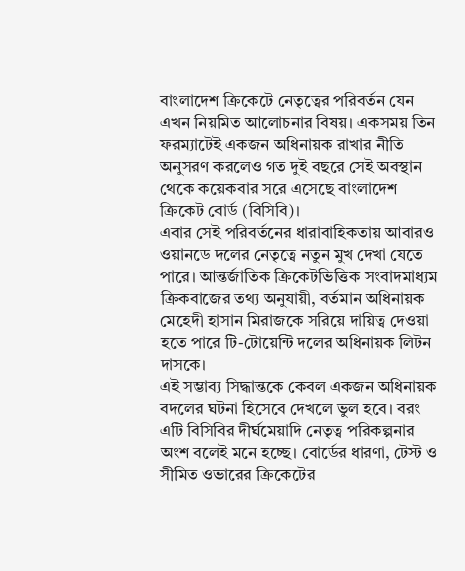বাংলাদেশ ক্রিকেটে নেতৃত্বের পরিবর্তন যেন এখন নিয়মিত আলোচনার বিষয়। একসময় তিন ফরম্যাটেই একজন অধিনায়ক রাখার নীতি অনুসরণ করলেও গত দুই বছরে সেই অবস্থান থেকে কয়েকবার সরে এসেছে বাংলাদেশ ক্রিকেট বোর্ড (বিসিবি)।
এবার সেই পরিবর্তনের ধারাবাহিকতায় আবারও ওয়ানডে দলের নেতৃত্বে নতুন মুখ দেখা যেতে পারে। আন্তর্জাতিক ক্রিকেটভিত্তিক সংবাদমাধ্যম ক্রিকবাজের তথ্য অনুযায়ী, বর্তমান অধিনায়ক মেহেদী হাসান মিরাজকে সরিয়ে দায়িত্ব দেওয়া হতে পারে টি-টোয়েন্টি দলের অধিনায়ক লিটন দাসকে।
এই সম্ভাব্য সিদ্ধান্তকে কেবল একজন অধিনায়ক বদলের ঘটনা হিসেবে দেখলে ভুল হবে। বরং এটি বিসিবির দীর্ঘমেয়াদি নেতৃত্ব পরিকল্পনার অংশ বলেই মনে হচ্ছে। বোর্ডের ধারণা, টেস্ট ও সীমিত ওভারের ক্রিকেটের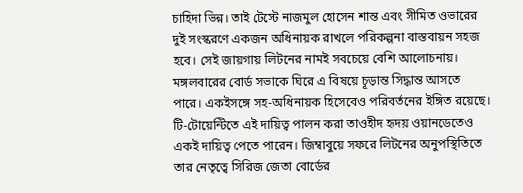চাহিদা ভিন্ন। তাই টেস্টে নাজমুল হোসেন শান্ত এবং সীমিত ওভারের দুই সংস্করণে একজন অধিনায়ক রাখলে পরিকল্পনা বাস্তবায়ন সহজ হবে। সেই জায়গায় লিটনের নামই সবচেয়ে বেশি আলোচনায়।
মঙ্গলবারের বোর্ড সভাকে ঘিরে এ বিষয়ে চূড়ান্ত সিদ্ধান্ত আসতে পারে। একইসঙ্গে সহ-অধিনায়ক হিসেবেও পরিবর্তনের ইঙ্গিত রয়েছে। টি-টোয়েন্টিতে এই দায়িত্ব পালন করা তাওহীদ হৃদয় ওয়ানডেতেও একই দায়িত্ব পেতে পারেন। জিম্বাবুয়ে সফরে লিটনের অনুপস্থিতিতে তার নেতৃত্বে সিরিজ জেতা বোর্ডের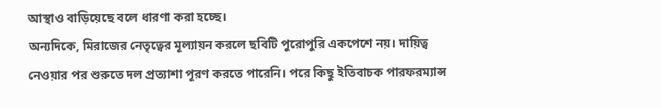আস্থাও বাড়িয়েছে বলে ধারণা করা হচ্ছে।
অন্যদিকে, মিরাজের নেতৃত্বের মূল্যায়ন করলে ছবিটি পুরোপুরি একপেশে নয়। দায়িত্ব নেওয়ার পর শুরুতে দল প্রত্যাশা পূরণ করতে পারেনি। পরে কিছু ইতিবাচক পারফরম্যান্স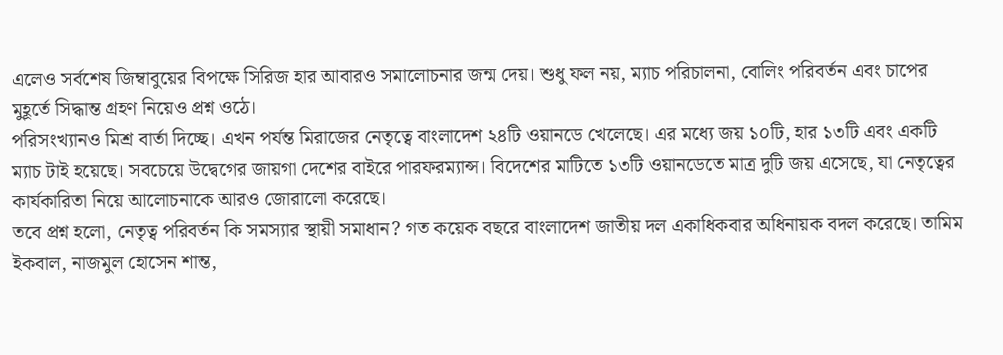এলেও সর্বশেষ জিম্বাবুয়ের বিপক্ষে সিরিজ হার আবারও সমালোচনার জন্ম দেয়। শুধু ফল নয়, ম্যাচ পরিচালনা, বোলিং পরিবর্তন এবং চাপের মুহূর্তে সিদ্ধান্ত গ্রহণ নিয়েও প্রশ্ন ওঠে।
পরিসংখ্যানও মিশ্র বার্তা দিচ্ছে। এখন পর্যন্ত মিরাজের নেতৃত্বে বাংলাদেশ ২৪টি ওয়ানডে খেলেছে। এর মধ্যে জয় ১০টি, হার ১৩টি এবং একটি ম্যাচ টাই হয়েছে। সবচেয়ে উদ্বেগের জায়গা দেশের বাইরে পারফরম্যান্স। বিদেশের মাটিতে ১৩টি ওয়ানডেতে মাত্র দুটি জয় এসেছে, যা নেতৃত্বের কার্যকারিতা নিয়ে আলোচনাকে আরও জোরালো করেছে।
তবে প্রশ্ন হলো, নেতৃত্ব পরিবর্তন কি সমস্যার স্থায়ী সমাধান? গত কয়েক বছরে বাংলাদেশ জাতীয় দল একাধিকবার অধিনায়ক বদল করেছে। তামিম ইকবাল, নাজমুল হোসেন শান্ত,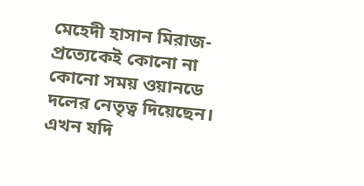মেহেদী হাসান মিরাজ-প্রত্যেকেই কোনো না কোনো সময় ওয়ানডে দলের নেতৃত্ব দিয়েছেন। এখন যদি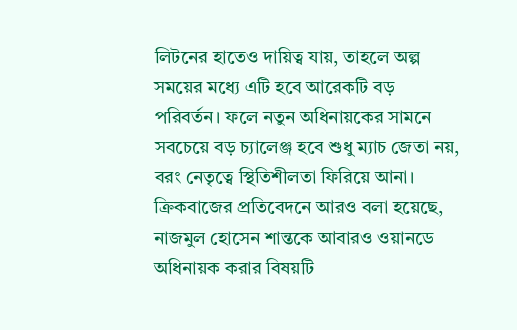লিটনের হাতেও দায়িত্ব যায়, তাহলে অল্প সময়ের মধ্যে এটি হবে আরেকটি বড় পরিবর্তন। ফলে নতুন অধিনায়কের সামনে সবচেয়ে বড় চ্যালেঞ্জ হবে শুধু ম্যাচ জেতা নয়, বরং নেতৃত্বে স্থিতিশীলতা ফিরিয়ে আনা।
ক্রিকবাজের প্রতিবেদনে আরও বলা হয়েছে, নাজমুল হোসেন শান্তকে আবারও ওয়ানডে অধিনায়ক করার বিষয়টি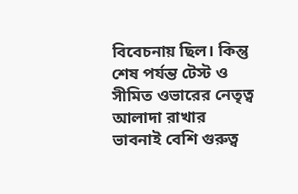বিবেচনায় ছিল। কিন্তু শেষ পর্যন্ত টেস্ট ও সীমিত ওভারের নেতৃত্ব আলাদা রাখার ভাবনাই বেশি গুরুত্ব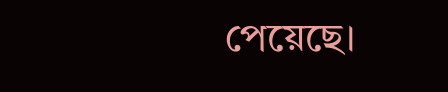পেয়েছে।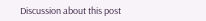Discussion about this post